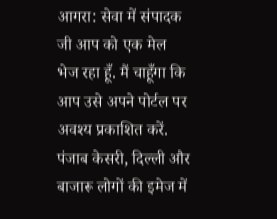आगरा: सेवा में संपादक जी आप को एक मेल भेज रहा हूँ. मैं चाहूँगा कि आप उसे अपने पोर्टल पर अवश्य प्रकाशित करें. पंजाब केसरी, दिल्ली और बाजारू लोगों की इमेज में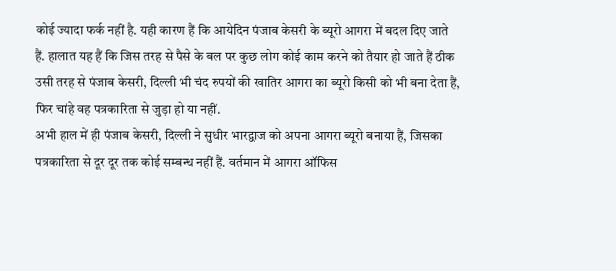कोई ज्यादा फर्क नहीं है. यही कारण हैं कि आयेदिन पंजाब केसरी के ब्यूरो आगरा में बदल दिए जाते हैं. हालात यह हैं कि जिस तरह से पैसे के बल पर कुछ लोग कोई काम करने को तैयार हो जाते हैं ठीक उसी तरह से पंजाब केसरी, दिल्ली भी चंद रुपयों की खातिर आगरा का ब्यूरो किसी को भी बना देता हैं, फिर चांहे वह पत्रकारिता से जुड़ा हो या नहीं.
अभी हाल में ही पंजाब केसरी, दिल्ली ने सुधीर भारद्वाज को अपना आगरा ब्यूरो बनाया हैं, जिसका पत्रकारिता से दूर दूर तक कोई सम्बन्ध नहीं हैं. वर्तमान में आगरा ऑफिस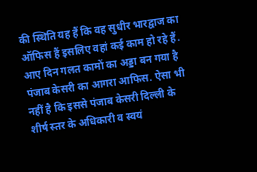की स्थिति यह हैं कि वह सुधीर भारद्वाज का ऑफिस हैं इसलिए वहां कई काम हो रहे हैं. आए दिन गलत कामों का अड्डा बन गया है पंजाब केसरी का आगरा आफिस. ऐसा भी नहीं है कि इससे पंजाब केसरी दिल्ली के शीर्ष स्तर के अधिकारी व स्वयं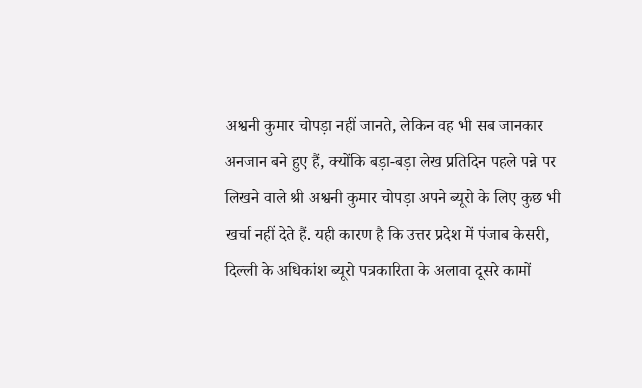अश्वनी कुमार चोपड़ा नहीं जानते, लेकिन वह भी सब जानकार अनजान बने हुए हैं, क्योंकि बड़ा-बड़ा लेख प्रतिदिन पहले पन्ने पर लिखने वाले श्री अश्वनी कुमार चोपड़ा अपने ब्यूरो के लिए कुछ भी खर्चा नहीं देते हैं. यही कारण है कि उत्तर प्रदेश में पंजाब केसरी, दिल्ली के अधिकांश ब्यूरो पत्रकारिता के अलावा दूसरे कामों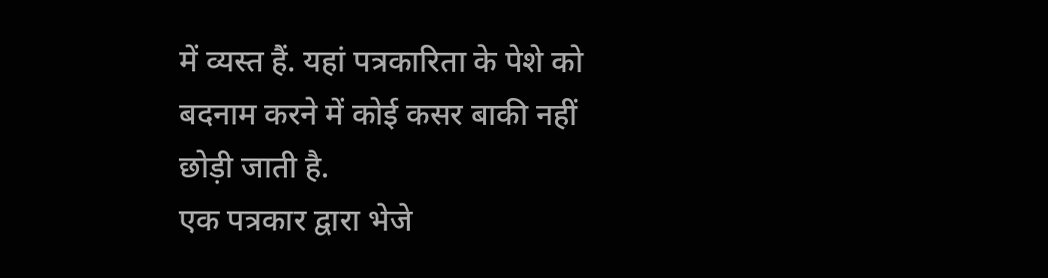में व्यस्त हैं. यहां पत्रकारिता के पेशे को बदनाम करने में कोई कसर बाकी नहीं छोड़ी जाती है.
एक पत्रकार द्वारा भेजे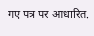गए पत्र पर आधारित.